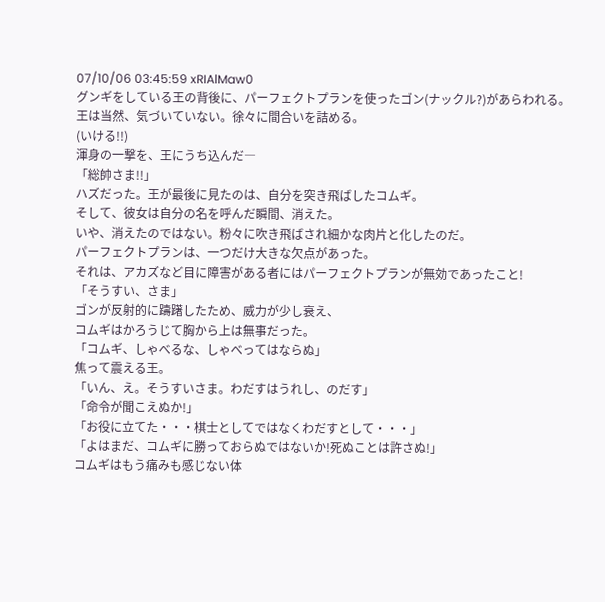07/10/06 03:45:59 xRIAlMaw0
グンギをしている王の背後に、パーフェクトプランを使ったゴン(ナックル?)があらわれる。
王は当然、気づいていない。徐々に間合いを詰める。
(いける!!)
渾身の一撃を、王にうち込んだ―
「総帥さま!!」
ハズだった。王が最後に見たのは、自分を突き飛ばしたコムギ。
そして、彼女は自分の名を呼んだ瞬間、消えた。
いや、消えたのではない。粉々に吹き飛ばされ細かな肉片と化したのだ。
パーフェクトプランは、一つだけ大きな欠点があった。
それは、アカズなど目に障害がある者にはパーフェクトプランが無効であったこと!
「そうすい、さま」
ゴンが反射的に躊躇したため、威力が少し衰え、
コムギはかろうじて胸から上は無事だった。
「コムギ、しゃべるな、しゃべってはならぬ」
焦って震える王。
「いん、え。そうすいさま。わだすはうれし、のだす」
「命令が聞こえぬか!」
「お役に立てた・・・棋士としてではなくわだすとして・・・」
「よはまだ、コムギに勝っておらぬではないか!死ぬことは許さぬ!」
コムギはもう痛みも感じない体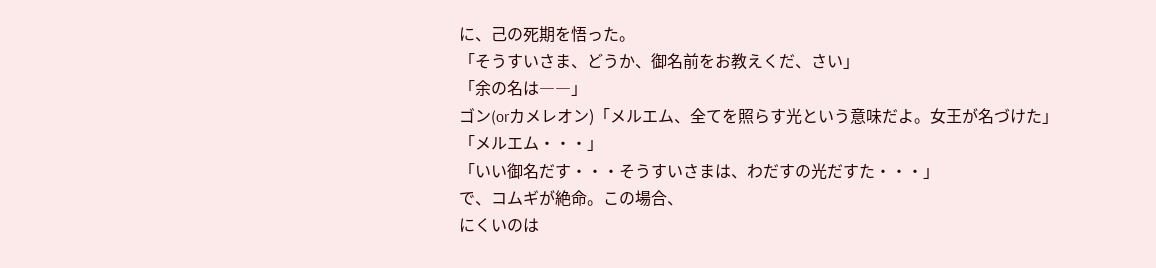に、己の死期を悟った。
「そうすいさま、どうか、御名前をお教えくだ、さい」
「余の名は――」
ゴン(orカメレオン)「メルエム、全てを照らす光という意味だよ。女王が名づけた」
「メルエム・・・」
「いい御名だす・・・そうすいさまは、わだすの光だすた・・・」
で、コムギが絶命。この場合、
にくいのは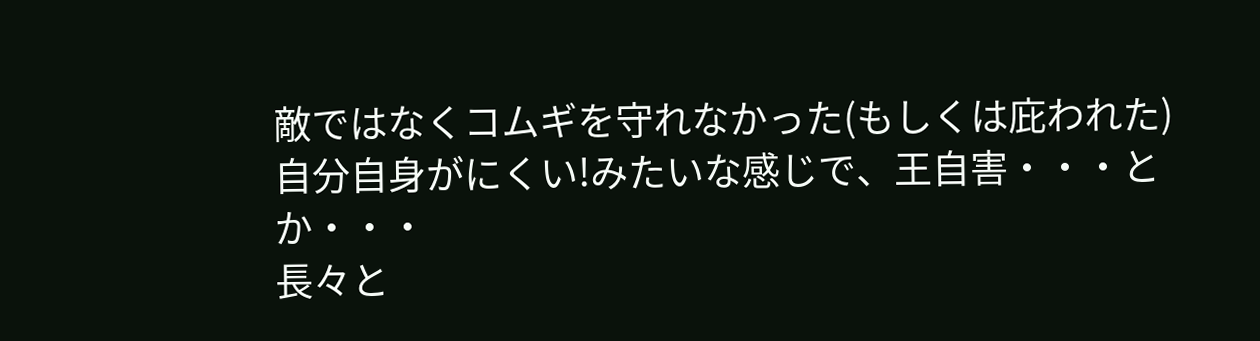敵ではなくコムギを守れなかった(もしくは庇われた)
自分自身がにくい!みたいな感じで、王自害・・・とか・・・
長々と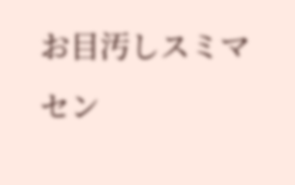お目汚しスミマセン